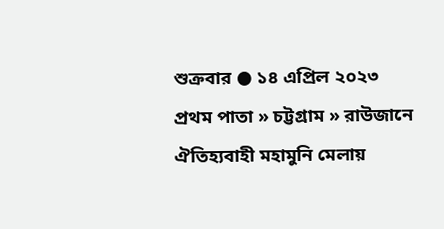শুক্রবার ● ১৪ এপ্রিল ২০২৩
প্রথম পাতা » চট্টগ্রাম » রাউজানে ঐতিহ্যবাহী মহামুনি মেলায়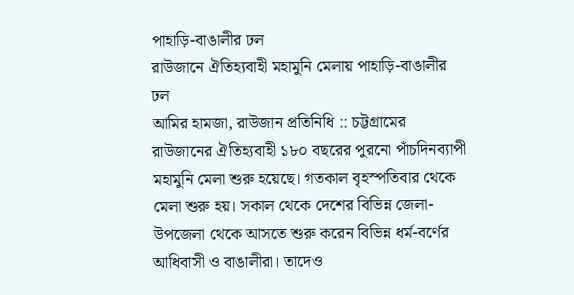পাহাড়ি-বাঙালীর ঢল
রাউজানে ঐতিহ্যবাহী মহামুনি মেলায় পাহাড়ি-বাঙালীর ঢল
আমির হামজা, রাউজান প্রতিনিধি :: চট্টগ্রামের রাউজানের ঐতিহ্যবাহী ১৮০ বছরের পুরনো পাঁচদিনব্যাপী মহামুনি মেলা শুরু হয়েছে। গতকাল বৃহস্পতিবার থেকে মেলা শুরু হয়। সকাল থেকে দেশের বিভিন্ন জেলা-উপজেলা থেকে আসতে শুরু করেন বিভিন্ন ধর্ম-বর্ণের আধিবাসী ও বাঙালীরা। তাদেও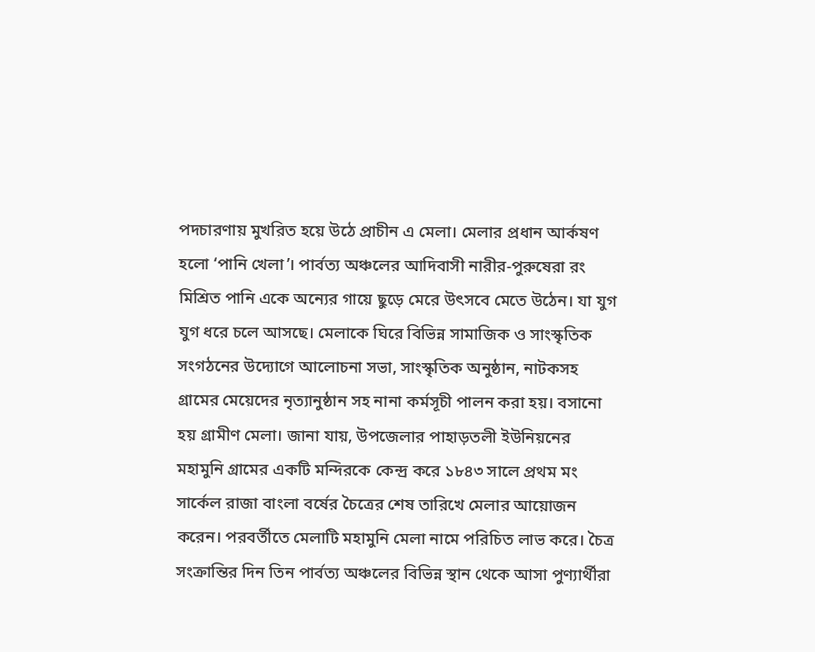পদচারণায় মুখরিত হয়ে উঠে প্রাচীন এ মেলা। মেলার প্রধান আর্কষণ হলো ‘পানি খেলা’। পার্বত্য অঞ্চলের আদিবাসী নারীর-পুরুষেরা রং মিশ্রিত পানি একে অন্যের গায়ে ছুড়ে মেরে উৎসবে মেতে উঠেন। যা যুগ যুগ ধরে চলে আসছে। মেলাকে ঘিরে বিভিন্ন সামাজিক ও সাংস্কৃতিক সংগঠনের উদ্যোগে আলোচনা সভা, সাংস্কৃতিক অনুষ্ঠান, নাটকসহ গ্রামের মেয়েদের নৃত্যানুষ্ঠান সহ নানা কর্মসূচী পালন করা হয়। বসানো হয় গ্রামীণ মেলা। জানা যায়, উপজেলার পাহাড়তলী ইউনিয়নের মহামুনি গ্রামের একটি মন্দিরকে কেন্দ্র করে ১৮৪৩ সালে প্রথম মং সার্কেল রাজা বাংলা বর্ষের চৈত্রের শেষ তারিখে মেলার আয়োজন করেন। পরবর্তীতে মেলাটি মহামুনি মেলা নামে পরিচিত লাভ করে। চৈত্র সংক্রান্তির দিন তিন পার্বত্য অঞ্চলের বিভিন্ন স্থান থেকে আসা পুণ্যার্থীরা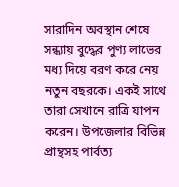সারাদিন অবস্থান শেষে সন্ধ্যায় বুদ্ধের পুণ্য লাভের মধ্য দিয়ে বরণ করে নেয় নতুন বছরকে। একই সাথে তারা সেখানে রাত্রি যাপন করেন। উপজেলার বিভিন্ন প্রান্থসহ পার্বত্য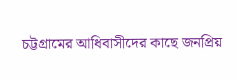চট্টগ্রামের আধিবাসীদের কাছে জনপ্রিয়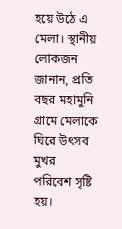হয়ে উঠে এ মেলা। স্থানীয় লোকজন জানান, প্রতি বছর মহামুনি গ্রামে মেলাকে ঘিরে উৎসব মুখর পরিবেশ সৃষ্টি হয়।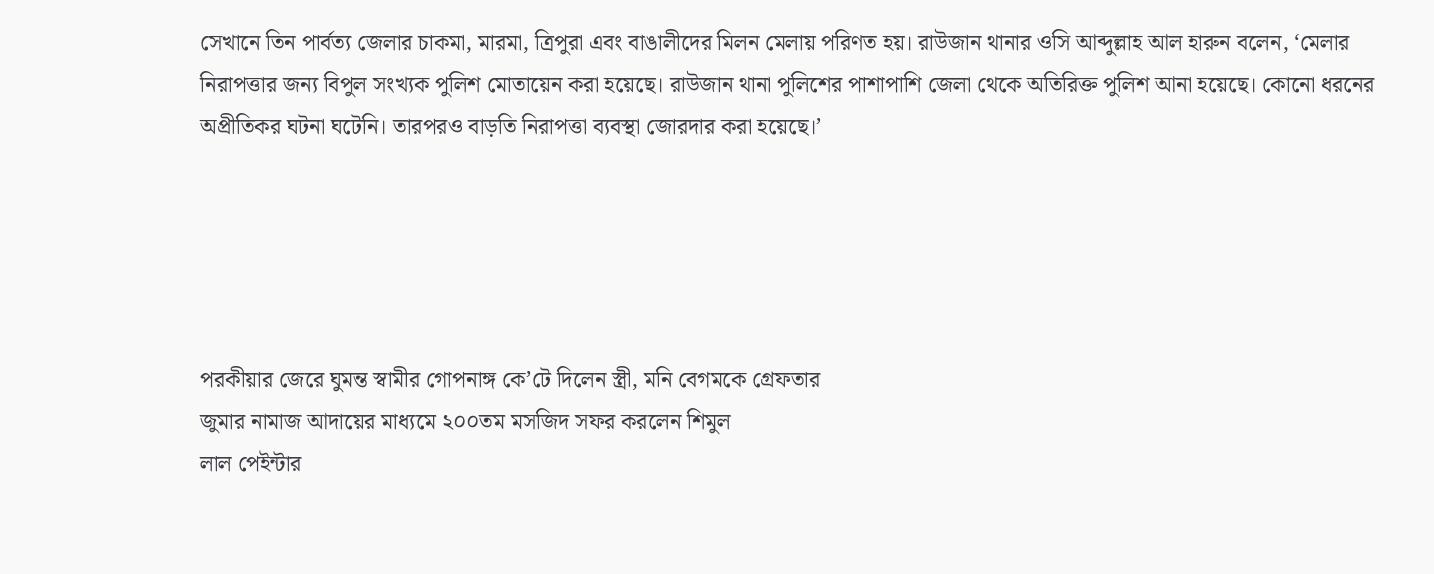সেখানে তিন পার্বত্য জেলার চাকমা, মারমা, ত্রিপুরা এবং বাঙালীদের মিলন মেলায় পরিণত হয়। রাউজান থানার ওসি আব্দুল্লাহ আল হারুন বলেন, ‘মেলার নিরাপত্তার জন্য বিপুল সংখ্যক পুলিশ মোতায়েন করা হয়েছে। রাউজান থানা পুলিশের পাশাপাশি জেলা থেকে অতিরিক্ত পুলিশ আনা হয়েছে। কোনো ধরনের অপ্রীতিকর ঘটনা ঘটেনি। তারপরও বাড়তি নিরাপত্তা ব্যবস্থা জোরদার করা হয়েছে।’





পরকীয়ার জেরে ঘুমন্ত স্বামীর গোপনাঙ্গ কে’টে দিলেন স্ত্রী, মনি বেগমকে গ্রেফতার
জুমার নামাজ আদায়ের মাধ্যমে ২০০তম মসজিদ সফর করলেন শিমুল
লাল পেইন্টার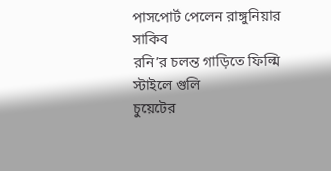পাসপোর্ট পেলেন রাঙ্গুনিয়ার সাকিব
রনি’র চলন্ত গাড়িতে ফিল্মি স্টাইলে গুলি
চুয়েটের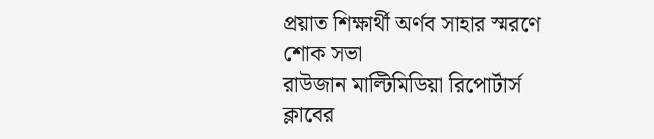প্রয়াত শিক্ষার্থী অর্ণব সাহার স্মরণে শোক সভা
রাউজান মাল্টিমিডিয়া রিপোর্টার্স ক্লাবের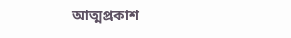আত্মপ্রকাশ